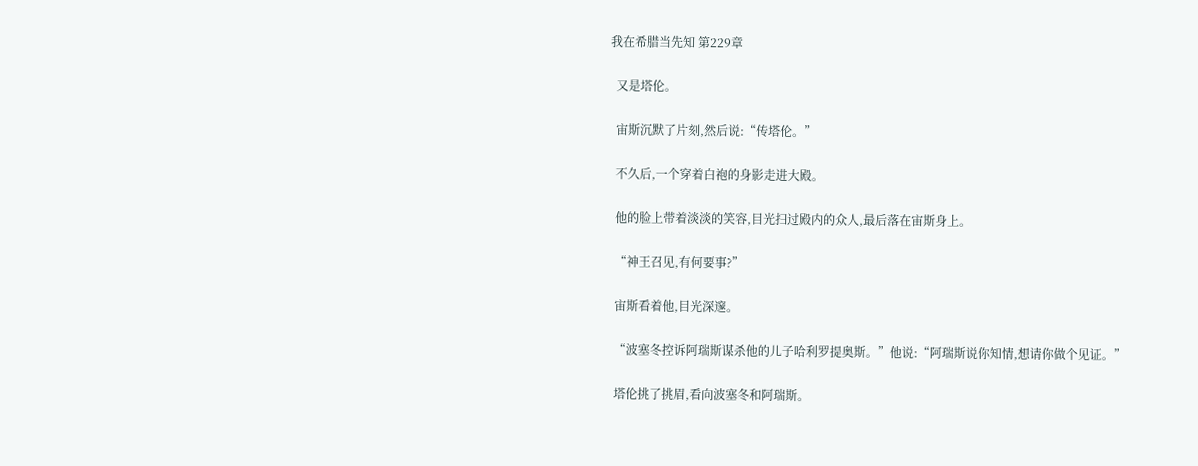我在希腊当先知 第229章

  又是塔伦。

  宙斯沉默了片刻,然后说:“传塔伦。”

  不久后,一个穿着白袍的身影走进大殿。

  他的脸上带着淡淡的笑容,目光扫过殿内的众人,最后落在宙斯身上。

  “神王召见,有何要事?”

  宙斯看着他,目光深邃。

  “波塞冬控诉阿瑞斯谋杀他的儿子哈利罗提奥斯。”他说:“阿瑞斯说你知情,想请你做个见证。”

  塔伦挑了挑眉,看向波塞冬和阿瑞斯。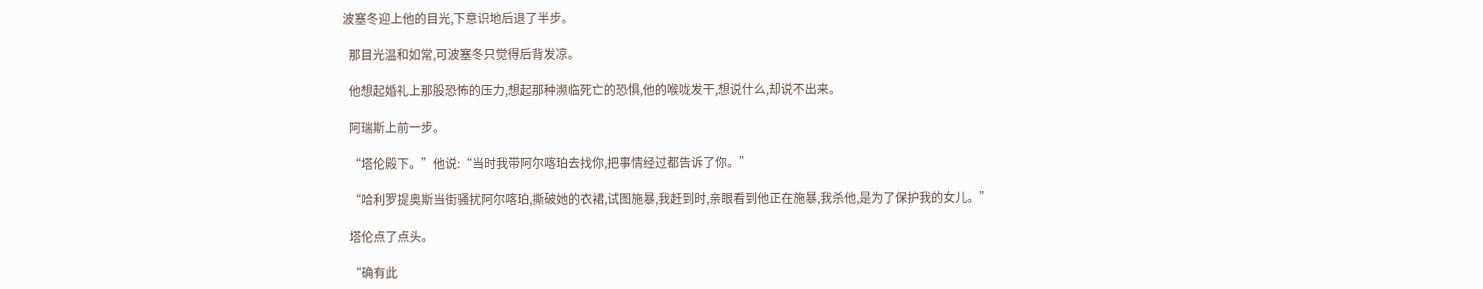波塞冬迎上他的目光,下意识地后退了半步。

  那目光温和如常,可波塞冬只觉得后背发凉。

  他想起婚礼上那股恐怖的压力,想起那种濒临死亡的恐惧,他的喉咙发干,想说什么,却说不出来。

  阿瑞斯上前一步。

  “塔伦殿下。”他说:“当时我带阿尔喀珀去找你,把事情经过都告诉了你。”

  “哈利罗提奥斯当街骚扰阿尔喀珀,撕破她的衣裙,试图施暴,我赶到时,亲眼看到他正在施暴,我杀他,是为了保护我的女儿。”

  塔伦点了点头。

  “确有此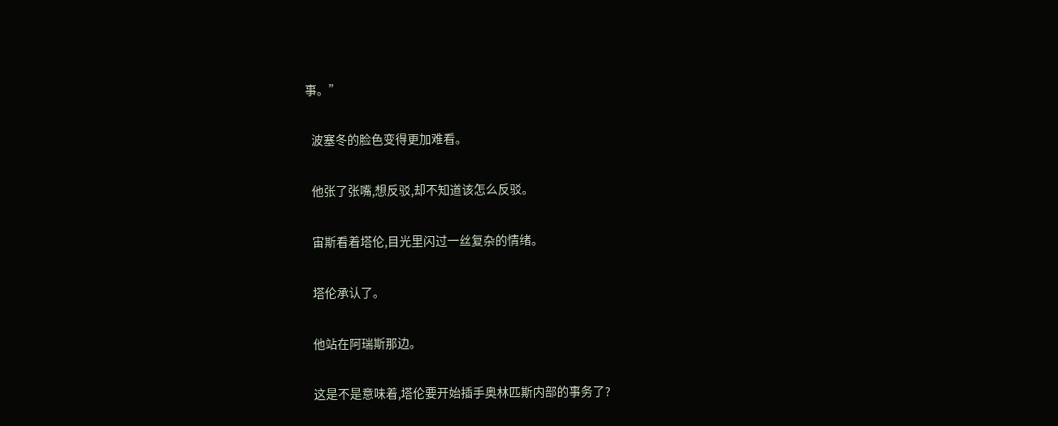事。”

  波塞冬的脸色变得更加难看。

  他张了张嘴,想反驳,却不知道该怎么反驳。

  宙斯看着塔伦,目光里闪过一丝复杂的情绪。

  塔伦承认了。

  他站在阿瑞斯那边。

  这是不是意味着,塔伦要开始插手奥林匹斯内部的事务了?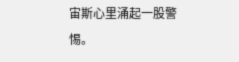宙斯心里涌起一股警惕。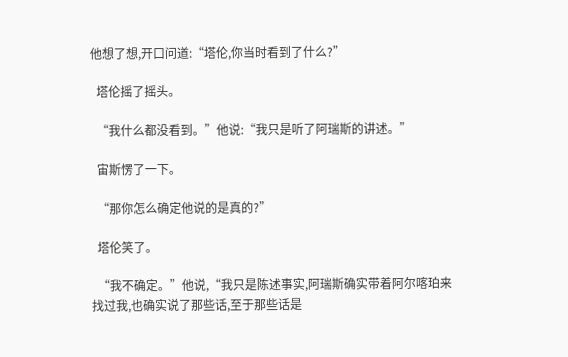他想了想,开口问道:“塔伦,你当时看到了什么?”

  塔伦摇了摇头。

  “我什么都没看到。”他说:“我只是听了阿瑞斯的讲述。”

  宙斯愣了一下。

  “那你怎么确定他说的是真的?”

  塔伦笑了。

  “我不确定。”他说,“我只是陈述事实,阿瑞斯确实带着阿尔喀珀来找过我,也确实说了那些话,至于那些话是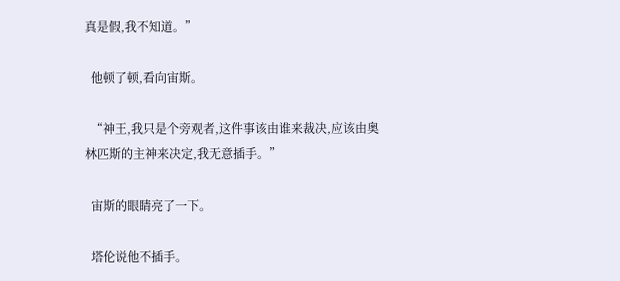真是假,我不知道。”

  他顿了顿,看向宙斯。

  “神王,我只是个旁观者,这件事该由谁来裁决,应该由奥林匹斯的主神来决定,我无意插手。”

  宙斯的眼睛亮了一下。

  塔伦说他不插手。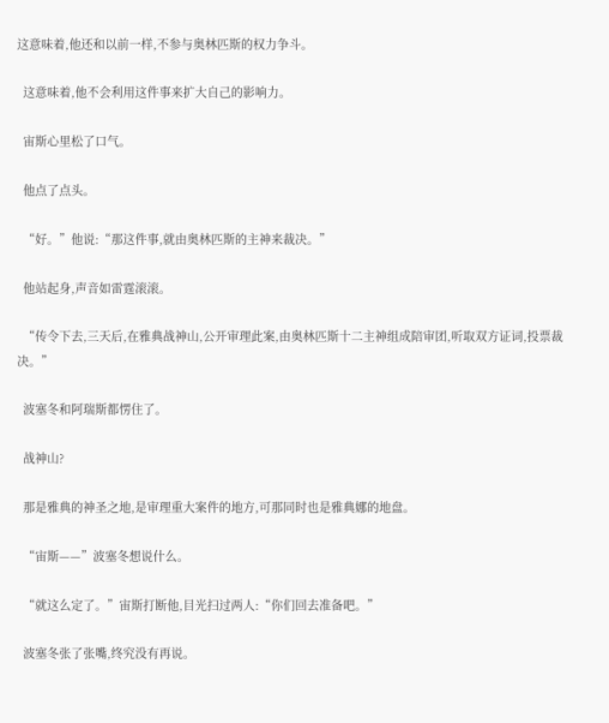这意味着,他还和以前一样,不参与奥林匹斯的权力争斗。

  这意味着,他不会利用这件事来扩大自己的影响力。

  宙斯心里松了口气。

  他点了点头。

  “好。”他说:“那这件事,就由奥林匹斯的主神来裁决。”

  他站起身,声音如雷霆滚滚。

  “传令下去,三天后,在雅典战神山,公开审理此案,由奥林匹斯十二主神组成陪审团,听取双方证词,投票裁决。”

  波塞冬和阿瑞斯都愣住了。

  战神山?

  那是雅典的神圣之地,是审理重大案件的地方,可那同时也是雅典娜的地盘。

  “宙斯——”波塞冬想说什么。

  “就这么定了。”宙斯打断他,目光扫过两人:“你们回去准备吧。”

  波塞冬张了张嘴,终究没有再说。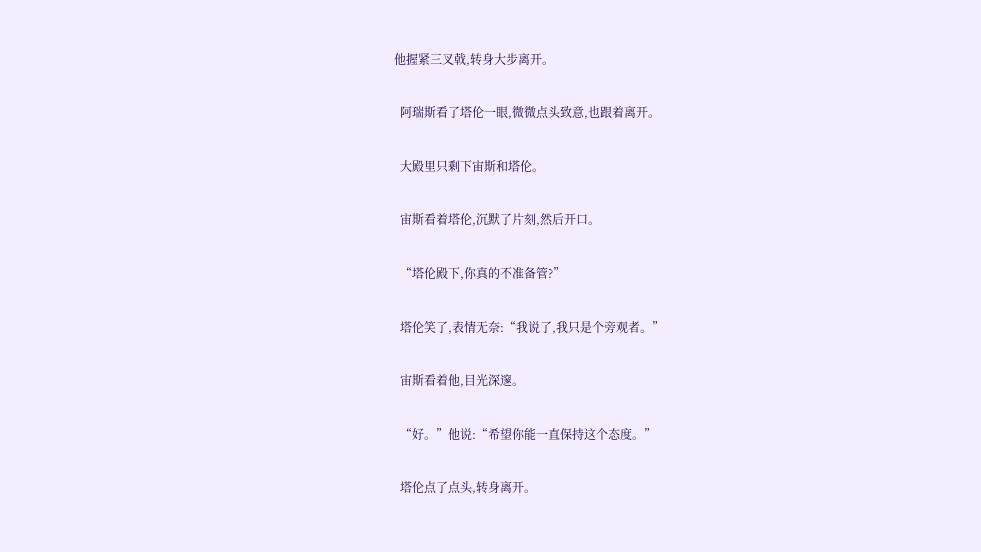他握紧三叉戟,转身大步离开。

  阿瑞斯看了塔伦一眼,微微点头致意,也跟着离开。

  大殿里只剩下宙斯和塔伦。

  宙斯看着塔伦,沉默了片刻,然后开口。

  “塔伦殿下,你真的不准备管?”

  塔伦笑了,表情无奈:“我说了,我只是个旁观者。”

  宙斯看着他,目光深邃。

  “好。”他说:“希望你能一直保持这个态度。”

  塔伦点了点头,转身离开。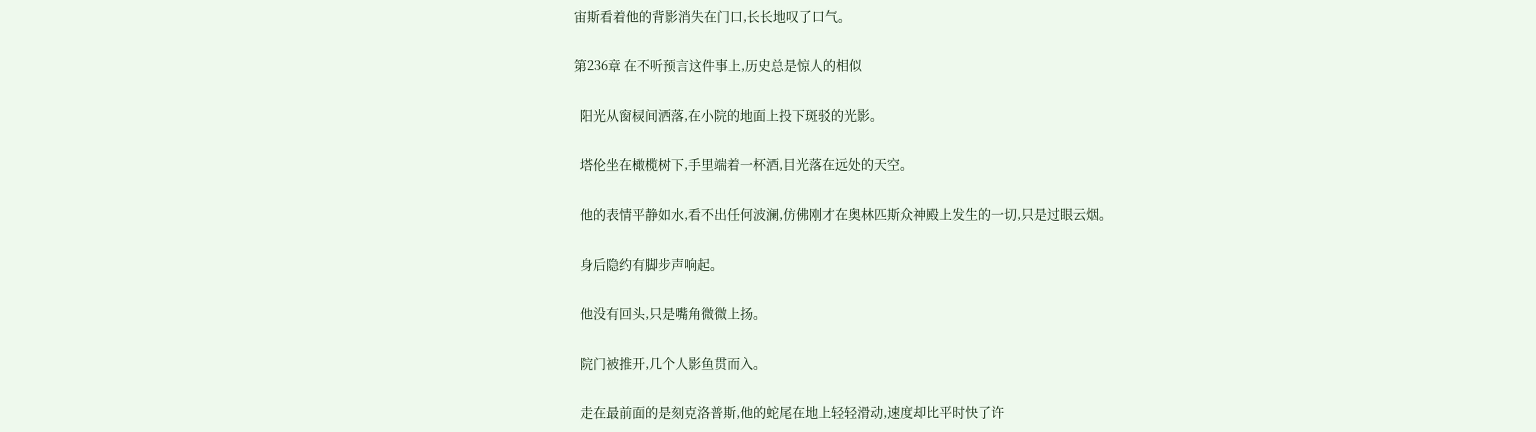宙斯看着他的背影消失在门口,长长地叹了口气。

第236章 在不听预言这件事上,历史总是惊人的相似

  阳光从窗棂间洒落,在小院的地面上投下斑驳的光影。

  塔伦坐在橄榄树下,手里端着一杯酒,目光落在远处的天空。

  他的表情平静如水,看不出任何波澜,仿佛刚才在奥林匹斯众神殿上发生的一切,只是过眼云烟。

  身后隐约有脚步声响起。

  他没有回头,只是嘴角微微上扬。

  院门被推开,几个人影鱼贯而入。

  走在最前面的是刻克洛普斯,他的蛇尾在地上轻轻滑动,速度却比平时快了许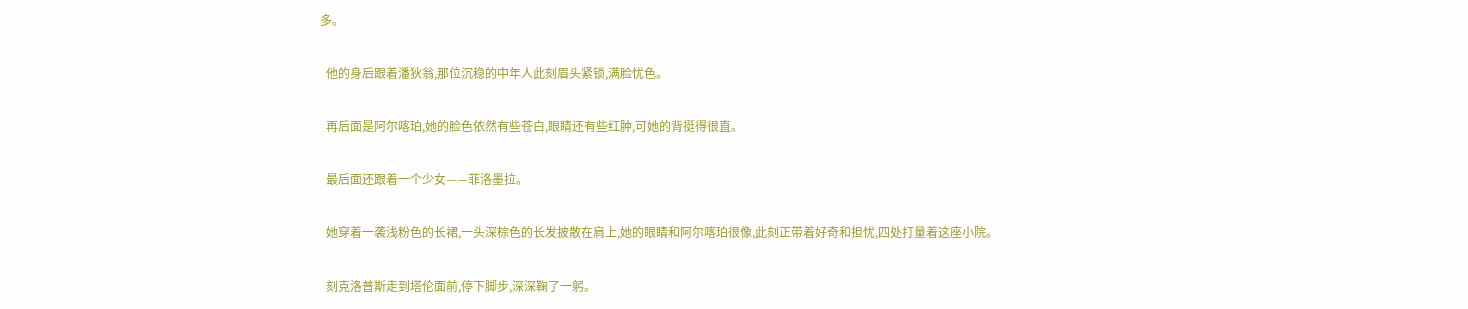多。

  他的身后跟着潘狄翁,那位沉稳的中年人此刻眉头紧锁,满脸忧色。

  再后面是阿尔喀珀,她的脸色依然有些苍白,眼睛还有些红肿,可她的背挺得很直。

  最后面还跟着一个少女——菲洛墨拉。

  她穿着一袭浅粉色的长裙,一头深棕色的长发披散在肩上,她的眼睛和阿尔喀珀很像,此刻正带着好奇和担忧,四处打量着这座小院。

  刻克洛普斯走到塔伦面前,停下脚步,深深鞠了一躬。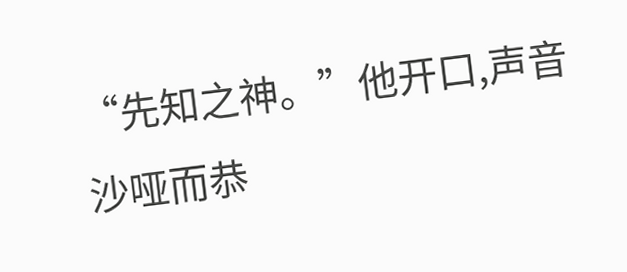“先知之神。”他开口,声音沙哑而恭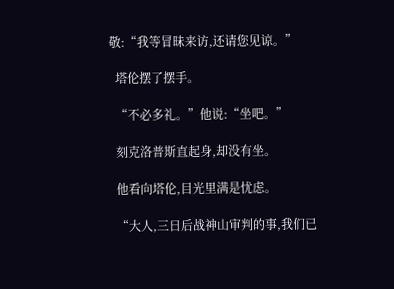敬:“我等冒昧来访,还请您见谅。”

  塔伦摆了摆手。

  “不必多礼。”他说:“坐吧。”

  刻克洛普斯直起身,却没有坐。

  他看向塔伦,目光里满是忧虑。

  “大人,三日后战神山审判的事,我们已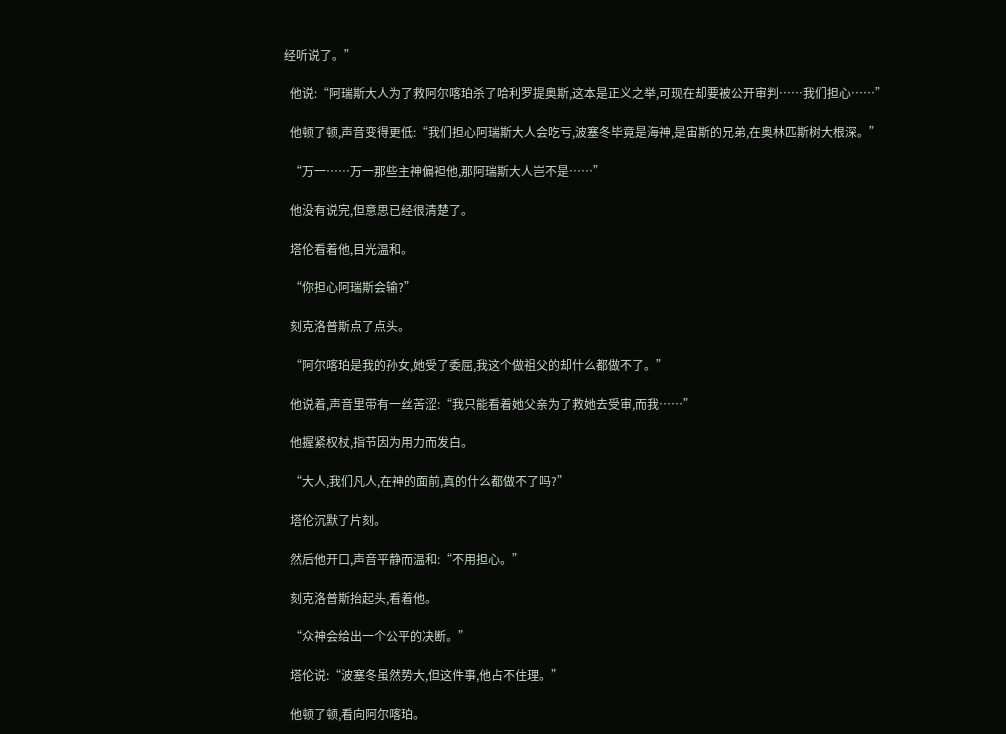经听说了。”

  他说:“阿瑞斯大人为了救阿尔喀珀杀了哈利罗提奥斯,这本是正义之举,可现在却要被公开审判……我们担心……”

  他顿了顿,声音变得更低:“我们担心阿瑞斯大人会吃亏,波塞冬毕竟是海神,是宙斯的兄弟,在奥林匹斯树大根深。”

  “万一……万一那些主神偏袒他,那阿瑞斯大人岂不是……”

  他没有说完,但意思已经很清楚了。

  塔伦看着他,目光温和。

  “你担心阿瑞斯会输?”

  刻克洛普斯点了点头。

  “阿尔喀珀是我的孙女,她受了委屈,我这个做祖父的却什么都做不了。”

  他说着,声音里带有一丝苦涩:“我只能看着她父亲为了救她去受审,而我……”

  他握紧权杖,指节因为用力而发白。

  “大人,我们凡人,在神的面前,真的什么都做不了吗?”

  塔伦沉默了片刻。

  然后他开口,声音平静而温和:“不用担心。”

  刻克洛普斯抬起头,看着他。

  “众神会给出一个公平的决断。”

  塔伦说:“波塞冬虽然势大,但这件事,他占不住理。”

  他顿了顿,看向阿尔喀珀。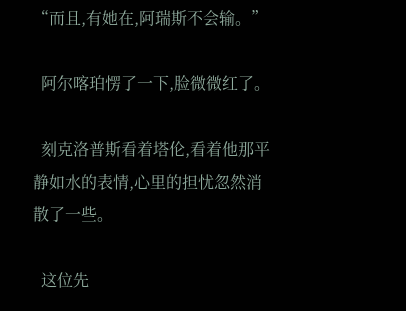“而且,有她在,阿瑞斯不会输。”

  阿尔喀珀愣了一下,脸微微红了。

  刻克洛普斯看着塔伦,看着他那平静如水的表情,心里的担忧忽然消散了一些。

  这位先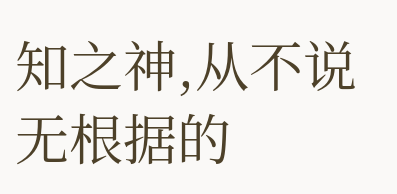知之神,从不说无根据的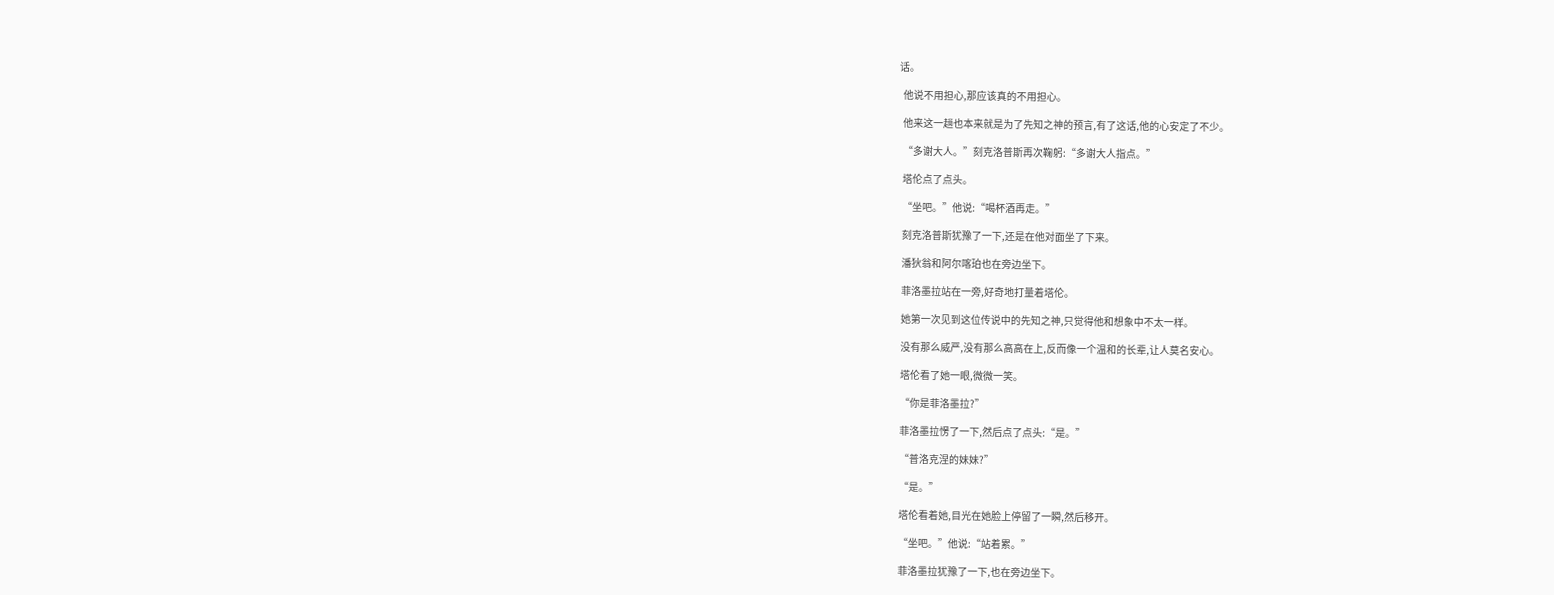话。

  他说不用担心,那应该真的不用担心。

  他来这一趟也本来就是为了先知之神的预言,有了这话,他的心安定了不少。

  “多谢大人。”刻克洛普斯再次鞠躬:“多谢大人指点。”

  塔伦点了点头。

  “坐吧。”他说:“喝杯酒再走。”

  刻克洛普斯犹豫了一下,还是在他对面坐了下来。

  潘狄翁和阿尔喀珀也在旁边坐下。

  菲洛墨拉站在一旁,好奇地打量着塔伦。

  她第一次见到这位传说中的先知之神,只觉得他和想象中不太一样。

  没有那么威严,没有那么高高在上,反而像一个温和的长辈,让人莫名安心。

  塔伦看了她一眼,微微一笑。

  “你是菲洛墨拉?”

  菲洛墨拉愣了一下,然后点了点头:“是。”

  “普洛克涅的妹妹?”

  “是。”

  塔伦看着她,目光在她脸上停留了一瞬,然后移开。

  “坐吧。”他说:“站着累。”

  菲洛墨拉犹豫了一下,也在旁边坐下。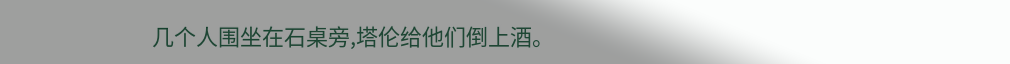几个人围坐在石桌旁,塔伦给他们倒上酒。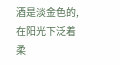酒是淡金色的,在阳光下泛着柔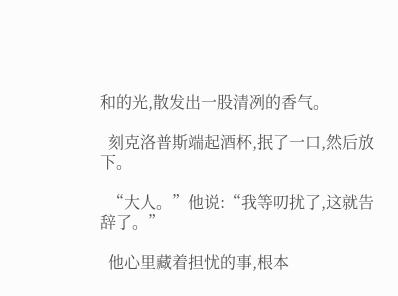和的光,散发出一股清冽的香气。

  刻克洛普斯端起酒杯,抿了一口,然后放下。

  “大人。”他说:“我等叨扰了,这就告辞了。”

  他心里藏着担忧的事,根本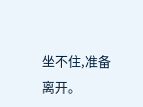坐不住,准备离开。